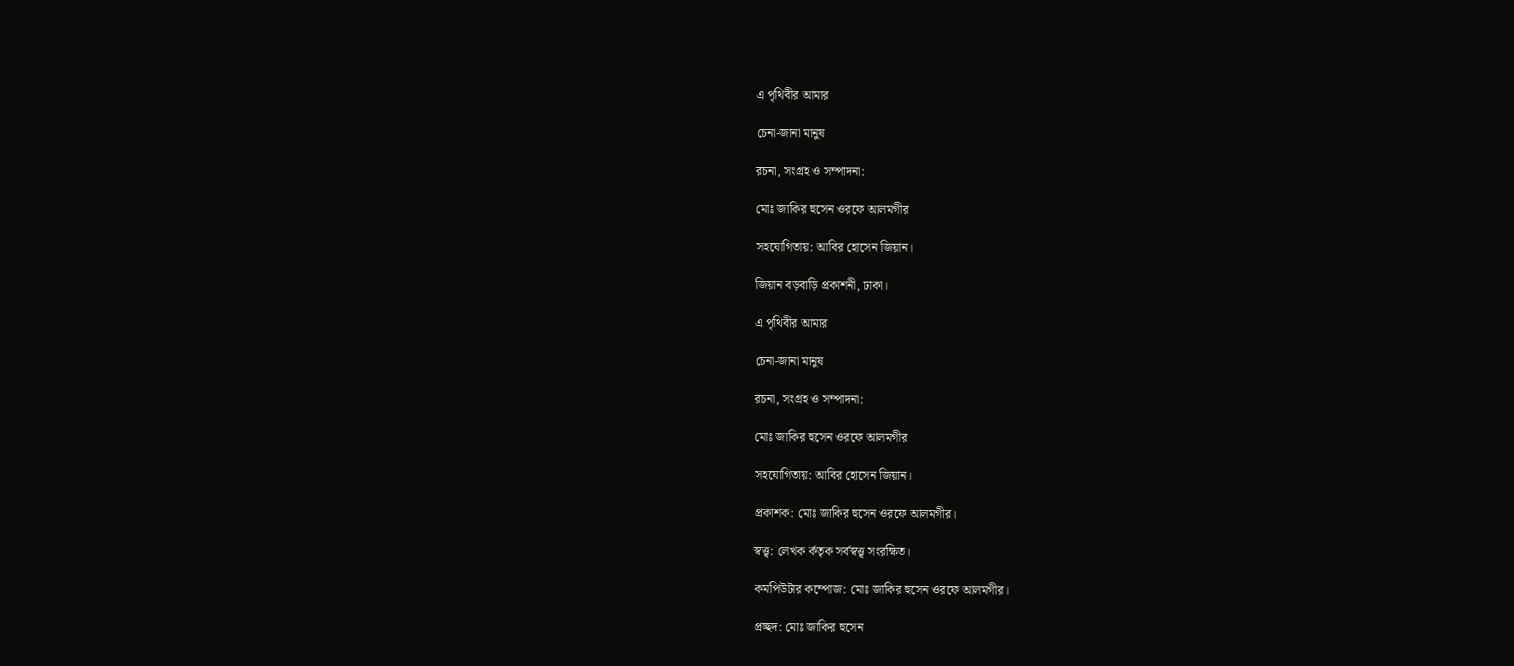এ পৃথিবীর আমার

চেনা-জানা মানুষ

রচনা, সংগ্রহ ও সম্পাদনা:

মোঃ জাকির হুসেন ওরফে আলমগীর

সহযোগিতায়: আবির হোসেন জিয়ান।

জিয়ান বড়বাড়ি প্রকাশনী, ঢাকা।

এ পৃথিবীর আমার

চেনা-জানা মানুষ

রচনা, সংগ্রহ ও সম্পাদনা:

মোঃ জাকির হুসেন ওরফে আলমগীর

সহযোগিতায়: আবির হোসেন জিয়ান।

প্রকাশক: মোঃ জাকির হুসেন ওরফে আলমগীর।

স্বত্ত্ব: লেখক র্কতৃক সর্বস্বত্ত্ব সংরক্ষিত।

কমপিউটার কম্পোজ: মোঃ জাকির হুসেন ওরফে আলমগীর।

প্রচ্ছদ: মোঃ জাকির হুসেন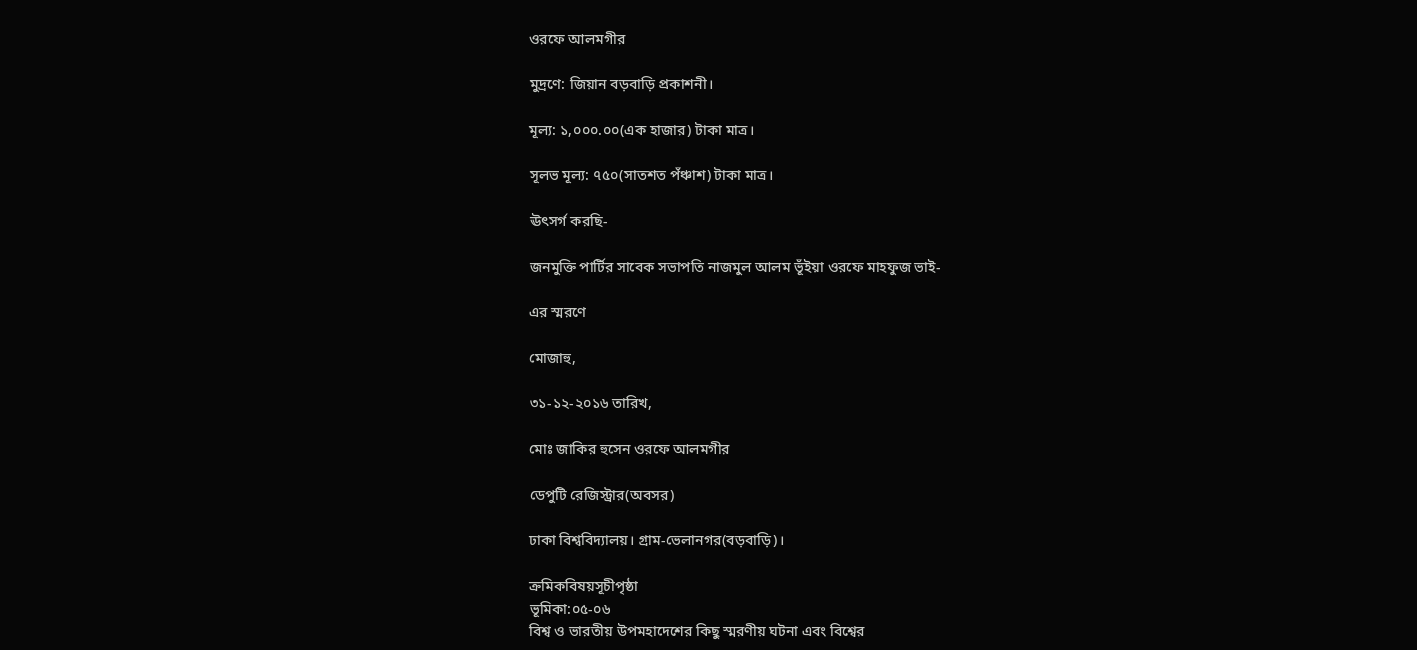ওরফে আলমগীর

মুদ্রণে: জিয়ান বড়বাড়ি প্রকাশনী।

মূল্য: ১,০০০.০০(এক হাজার) টাকা মাত্র।

সূলভ মূল্য: ৭৫০(সাতশত পঁঞ্চাশ) টাকা মাত্র।

ঊৎসর্গ করছি-

জনমুক্তি পার্টির সাবেক সভাপতি নাজমুল আলম ভূঁইয়া ওরফে মাহফুজ ভাই-

এর স্মরণে

মোজাহু,

৩১-১২-২০১৬ তারিখ,

মোঃ জাকির হুসেন ওরফে আলমগীর

ডেপুটি রেজিস্ট্রার(অবসর)

ঢাকা বিশ্ববিদ্যালয়। গ্রাম-ভেলানগর(বড়বাড়ি)।

ক্রমিকবিষয়সূচীপৃষ্ঠা
ভূমিকা:০৫-০৬
বিশ্ব ও ভারতীয় উপমহাদেশের কিছু স্মরণীয় ঘটনা এবং বিশ্বের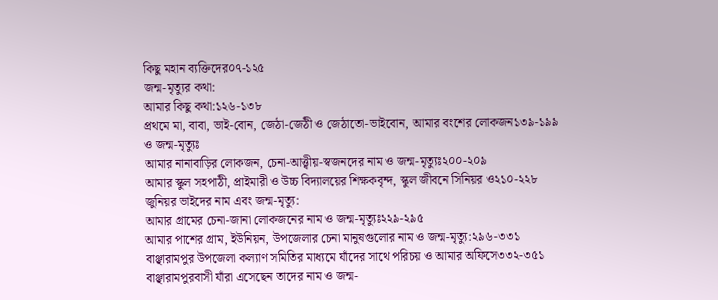কিছু মহান ব্যক্তিদের০৭-১২৫
জন্ম-মৃত্যুর কথা:
আমার কিছু কথা:১২৬-১৩৮
প্রথমে মা, বাবা, ভাই-বোন, জেঠা-জেঠী ও জেঠাতো-ভাইবোন, আমার বংশের লোকজন১৩৯-১৯৯
ও জন্ম-মৃত্যুঃ
আমার নানাবাড়ির লোকজন, চেনা-আত্ত্বীয়-স্বজনদের নাম ও জন্ম-মৃত্যুঃ২০০-২০৯
আমার স্কুল সহপাঠী, প্রাইমারী ও উচ্চ বিদ্যালয়ের শিক্ষকবৃন্দ, স্কুল জীবনে সিনিয়র ও২১০-২২৮
জুনিয়র ভাইদের নাম এবং জন্ম-মৃত্যু:
আমার গ্রামের চেনা-জানা লোকজনের নাম ও জন্ম-মৃত্যুঃ২২৯-২৯৫
আমার পাশের গ্রাম, ইউনিয়ন, উপজেলার চেনা মানুষগুলোর নাম ও জন্ম-মৃত্যু:২৯৬-৩৩১
বাঞ্ছারামপুর উপজেলা কল্যাণ সমিতির মাধ্যমে যাঁদের সাথে পরিচয় ও আমার অফিসে৩৩২-৩৫১
বাঞ্ছারামপুরবাসী যাঁরা এসেছেন তাদের নাম ও জন্ম-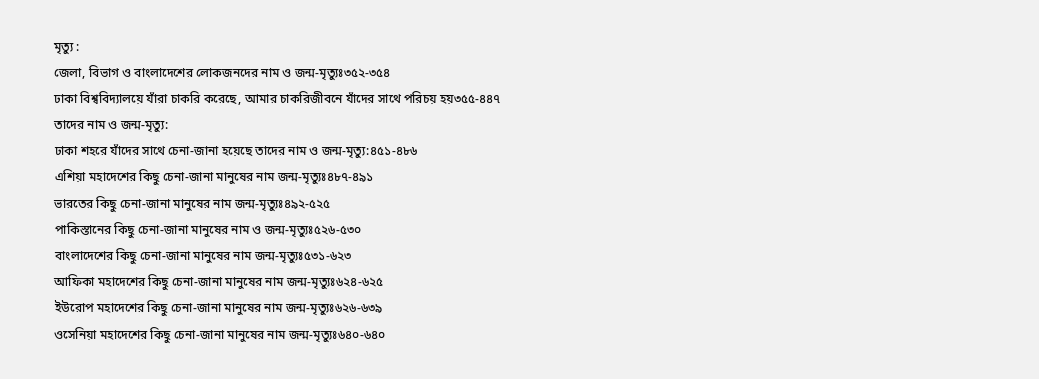মৃত্যু :
জেলা, বিভাগ ও বাংলাদেশের লোকজনদের নাম ও জন্ম-মৃত্যুঃ৩৫২-৩৫৪
ঢাকা বিশ্ববিদ্যালয়ে যাঁরা চাকরি করেছে, আমার চাকরিজীবনে যাঁদের সাথে পরিচয় হয়৩৫৫-৪৪৭
তাদের নাম ও জন্ম-মৃত্যু:
ঢাকা শহরে যাঁদের সাথে চেনা-জানা হয়েছে তাদের নাম ও জন্ম-মৃত্যু:৪৫১-৪৮৬
এশিয়া মহাদেশের কিছু চেনা-জানা মানুষের নাম জন্ম-মৃত্যুঃ৪৮৭-৪৯১
ভারতের কিছু চেনা-জানা মানুষের নাম জন্ম-মৃত্যুঃ৪৯২-৫২৫
পাকিস্তানের কিছু চেনা-জানা মানুষের নাম ও জন্ম-মৃত্যুঃ৫২৬-৫৩০
বাংলাদেশের কিছু চেনা-জানা মানুষের নাম জন্ম-মৃত্যুঃ৫৩১-৬২৩
আফিকা মহাদেশের কিছু চেনা-জানা মানুষের নাম জন্ম-মৃত্যুঃ৬২৪-৬২৫
ইউরোপ মহাদেশের কিছু চেনা-জানা মানুষের নাম জন্ম-মৃত্যুঃ৬২৬-৬৩৯
ওসেনিয়া মহাদেশের কিছু চেনা-জানা মানুষের নাম জন্ম-মৃত্যুঃ৬৪০-৬৪০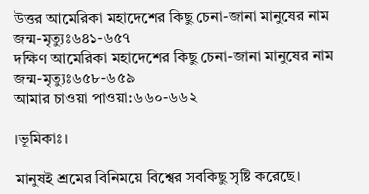উত্তর আমেরিকা মহাদেশের কিছু চেনা-জানা মানুষের নাম জন্ম-মৃত্যুঃ৬৪১-৬৫৭
দক্ষিণ আমেরিকা মহাদেশের কিছু চেনা-জানা মানুষের নাম জন্ম-মৃত্যুঃ৬৫৮-৬৫৯
আমার চাওয়া পাওয়া:৬৬০-৬৬২

।ভূমিকাঃ।

মানুষই শ্রমের বিনিময়ে বিশ্বের সবকিছু সৃষ্টি করেছে।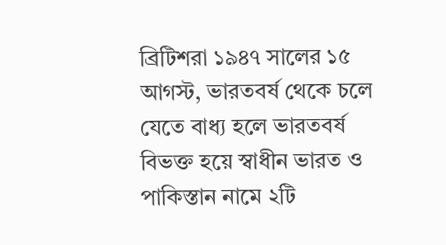ব্রিটিশরা ১৯৪৭ সালের ১৫ আগস্ট, ভারতবর্ষ থেকে চলে যেতে বাধ্য হলে ভারতবর্ষ বিভক্ত হয়ে স্বাধীন ভারত ও পাকিস্তান নামে ২টি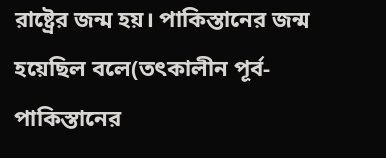রাষ্ট্রের জন্ম হয়। পাকিস্তানের জন্ম হয়েছিল বলে(তৎকালীন পূর্ব-পাকিস্তানের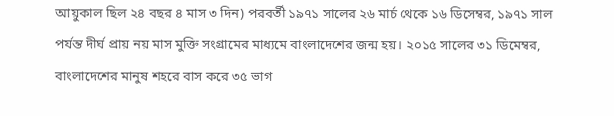আয়ুকাল ছিল ২৪ বছর ৪ মাস ৩ দিন) পরবর্তী ১৯৭১ সালের ২৬ মার্চ থেকে ১৬ ডিসেম্বর, ১৯৭১ সাল পর্যন্ত দীর্ঘ প্রায় নয় মাস মুক্তি সংগ্রামের মাধ্যমে বাংলাদেশের জন্ম হয়। ২০১৫ সালের ৩১ ডিমেম্বর, বাংলাদেশের মানুষ শহরে বাস করে ৩৫ ভাগ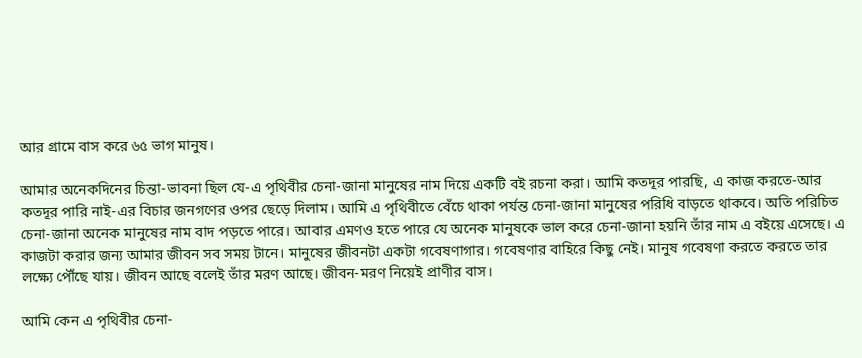আর গ্রামে বাস করে ৬৫ ভাগ মানুষ।

আমার অনেকদিনের চিন্তা-ভাবনা ছিল যে-এ পৃথিবীর চেনা-জানা মানুষের নাম দিয়ে একটি বই রচনা করা। আমি কতদূর পারছি, এ কাজ করতে-আর কতদূর পারি নাই-এর বিচার জনগণের ওপর ছেড়ে দিলাম। আমি এ পৃথিবীতে বেঁচে থাকা পর্যন্ত চেনা-জানা মানুষের পরিধি বাড়তে থাকবে। অতি পরিচিত চেনা-জানা অনেক মানুষের নাম বাদ পড়তে পারে। আবার এমণও হতে পারে যে অনেক মানুষকে ভাল করে চেনা-জানা হয়নি তাঁর নাম এ বইয়ে এসেছে। এ কাজটা করার জন্য আমার জীবন সব সময় টানে। মানুষের জীবনটা একটা গবেষণাগার। গবেষণার বাহিরে কিছু নেই। মানুষ গবেষণা করতে করতে তার লক্ষ্যে পৌঁছে যায়। জীবন আছে বলেই তাঁর মরণ আছে। জীবন-মরণ নিয়েই প্রাণীর বাস।

আমি কেন এ পৃথিবীর চেনা-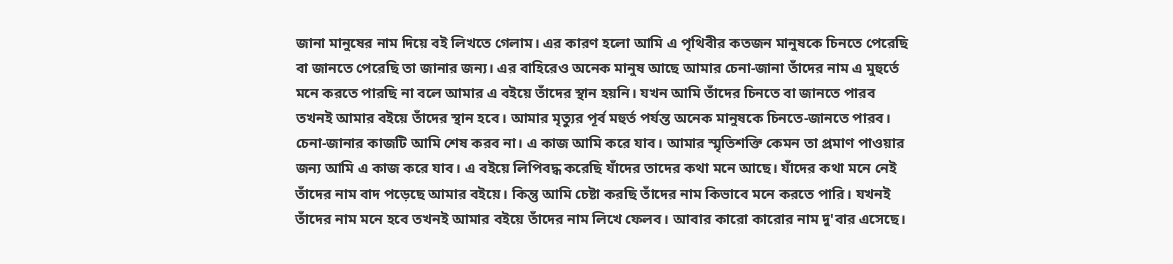জানা মানুষের নাম দিয়ে বই লিখতে গেলাম। এর কারণ হলো আমি এ পৃথিবীর কতজন মানুষকে চিনতে পেরেছি বা জানতে পেরেছি তা জানার জন্য। এর বাহিরেও অনেক মানুষ আছে আমার চেনা-জানা তাঁদের নাম এ মুহুর্তে মনে করতে পারছি না বলে আমার এ বইয়ে তাঁদের স্থান হয়নি। যখন আমি তাঁদের চিনতে বা জানতে পারব তখনই আমার বইয়ে তাঁদের স্থান হবে। আমার মৃত্যুর পূর্ব মহুর্ত পর্যন্ত অনেক মানুষকে চিনতে-জানতে পারব। চেনা-জানার কাজটি আমি শেষ করব না। এ কাজ আমি করে যাব। আমার স্মৃতিশক্তি কেমন তা প্রমাণ পাওয়ার জন্য আমি এ কাজ করে যাব। এ বইয়ে লিপিবদ্ধ করেছি যাঁদের তাদের কথা মনে আছে। যাঁদের কথা মনে নেই তাঁদের নাম বাদ পড়েছে আমার বইয়ে। কিন্তু আমি চেষ্টা করছি তাঁদের নাম কিভাবে মনে করতে পারি। যখনই তাঁদের নাম মনে হবে তখনই আমার বইয়ে তাঁদের নাম লিখে ফেলব। আবার কারো কারোর নাম দু'বার এসেছে।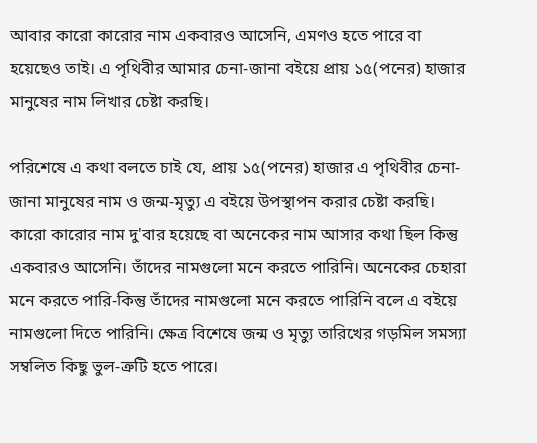আবার কারো কারোর নাম একবারও আসেনি, এমণও হতে পারে বা হয়েছেও তাই। এ পৃথিবীর আমার চেনা-জানা বইয়ে প্রায় ১৫(পনের) হাজার মানুষের নাম লিখার চেষ্টা করছি।

পরিশেষে এ কথা বলতে চাই যে, প্রায় ১৫(পনের) হাজার এ পৃথিবীর চেনা-জানা মানুষের নাম ও জন্ম-মৃত্যু এ বইয়ে উপস্থাপন করার চেষ্টা করছি। কারো কারোর নাম দু'বার হয়েছে বা অনেকের নাম আসার কথা ছিল কিন্তু একবারও আসেনি। তাঁদের নামগুলো মনে করতে পারিনি। অনেকের চেহারা মনে করতে পারি-কিন্তু তাঁদের নামগুলো মনে করতে পারিনি বলে এ বইয়ে নামগুলো দিতে পারিনি। ক্ষেত্র বিশেষে জন্ম ও মৃত্যু তারিখের গড়মিল সমস্যা সম্বলিত কিছু ভুল-ত্রুটি হতে পারে।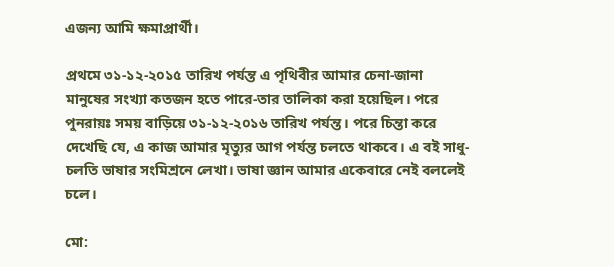এজন্য আমি ক্ষমাপ্রার্থী।

প্রথমে ৩১-১২-২০১৫ তারিখ পর্যন্ত এ পৃথিবীর আমার চেনা-জানা মানুষের সংখ্যা কতজন হতে পারে-তার তালিকা করা হয়েছিল। পরে পুনরায়ঃ সময় বাড়িয়ে ৩১-১২-২০১৬ তারিখ পর্যন্ত। পরে চিন্তা করে দেখেছি যে, এ কাজ আমার মৃত্যুর আগ পর্যন্ত চলতে থাকবে। এ বই সাধু-চলতি ভাষার সংমিশ্রনে লেখা। ভাষা জ্ঞান আমার একেবারে নেই বললেই চলে।

মো: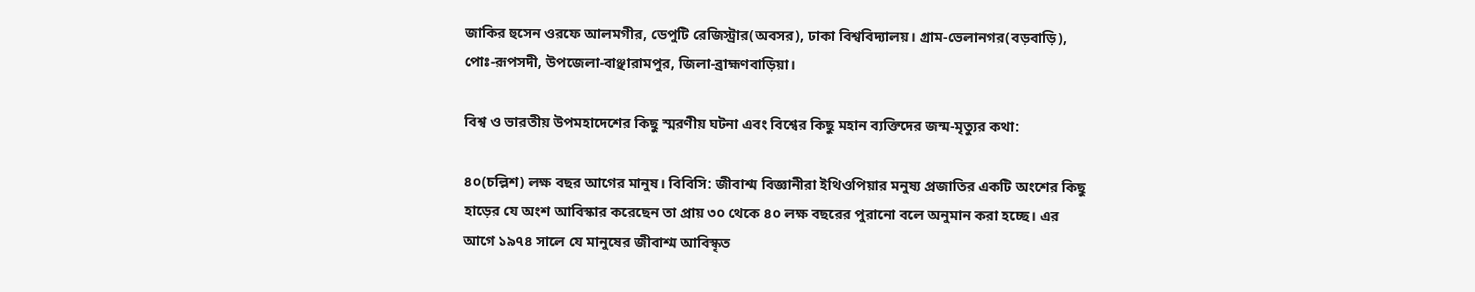জাকির হুসেন ওরফে আলমগীর, ডেপুটি রেজিস্ট্রার(অবসর), ঢাকা বিশ্ববিদ্যালয়। গ্রাম-ভেলানগর(বড়বাড়ি), পোঃ-রূপসদী, উপজেলা-বাঞ্ছারামপুর, জিলা-ব্রাহ্মণবাড়িয়া।

বিশ্ব ও ভারতীয় উপমহাদেশের কিছু স্মরণীয় ঘটনা এবং বিশ্বের কিছু মহান ব্যক্তিদের জন্ম-মৃত্যুর কথা:

৪০(চল্লিশ) লক্ষ বছর আগের মানুষ। বিবিসি: জীবাশ্ম বিজ্ঞানীরা ইথিওপিয়ার মনুষ্য প্রজাতির একটি অংশের কিছু হাড়ের যে অংশ আবিস্কার করেছেন তা প্রায় ৩০ থেকে ৪০ লক্ষ বছরের পুরানো বলে অনুমান করা হচ্ছে। এর আগে ১৯৭৪ সালে যে মানুষের জীবাশ্ম আবিস্কৃত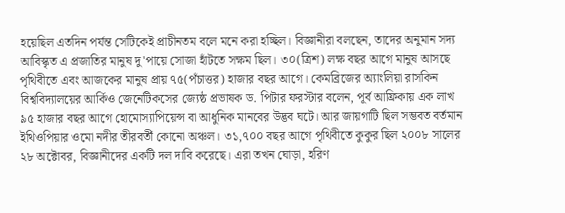হয়েছিল এতদিন পর্যন্ত সেটিকেই প্রাচীনতম বলে মনে করা হচ্ছিল। বিজ্ঞানীরা বলছেন, তাদের অনুমান সদ্য আবিস্কৃত এ প্রজাতির মানুষ দু'পায়ে সোজা হাঁটতে সক্ষম ছিল। ৩০(ত্রিশ) লক্ষ বছর আগে মানুষ আসছে পৃথিবীতে এবং আজকের মানুষ প্রায় ৭৫(পঁচাত্তর) হাজার বছর আগে। কেমব্রিজের অ্যাংলিয়া রাসকিন বিশ্ববিদ্যালয়ের আর্কিও জেনেটিকসের জ্যেষ্ঠ প্রভাষক ড. পিটার ফরস্টার বলেন, পূর্ব আফ্রিকায় এক লাখ ৯৫ হাজার বছর আগে হোমোস্যাপিয়েন্স বা আধুনিক মানবের উদ্ভব ঘটে। আর জায়গাটি ছিল সম্ভবত বর্তমান ইথিওপিয়ার ওমো নদীর তীরবর্তী কোনো অঞ্চল। ৩১,৭০০ বছর আগে পৃথিবীতে কুকুর ছিল ২০০৮ সালের ২৮ অক্টোবর, বিজ্ঞানীদের একটি দল দাবি করেছে। এরা তখন ঘোড়া, হরিণ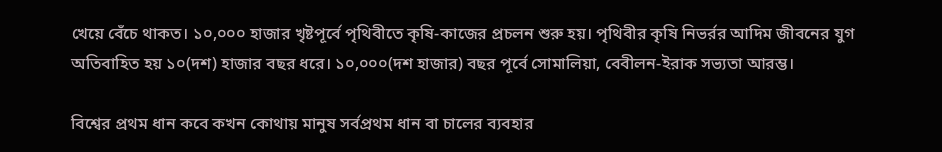খেয়ে বেঁচে থাকত। ১০,০০০ হাজার খৃষ্টপূর্বে পৃথিবীতে কৃষি-কাজের প্রচলন শুরু হয়। পৃথিবীর কৃষি নিভর্রর আদিম জীবনের যুগ অতিবাহিত হয় ১০(দশ) হাজার বছর ধরে। ১০,০০০(দশ হাজার) বছর পূর্বে সোমালিয়া, বেবীলন-ইরাক সভ্যতা আরম্ভ।

বিশ্বের প্রথম ধান কবে কখন কোথায় মানুষ সর্বপ্রথম ধান বা চালের ব্যবহার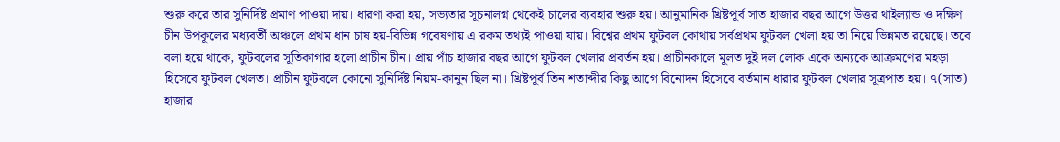শুরু করে তার সুনির্দিষ্ট প্রমাণ পাওয়া দায়। ধারণা করা হয়, সভ্যতার সূচনালগ্ন থেকেই চালের ব্যবহার শুরু হয়। আনুমানিক খ্রিষ্টপূর্ব সাত হাজার বছর আগে উত্তর থাইল্যান্ড ও দক্ষিণ চীন উপকূলের মধ্যবর্তী অঞ্চলে প্রথম ধান চাষ হয়-বিভিন্ন গবেষণায় এ রকম তথ্যই পাওয়া যায়। বিশ্বের প্রথম ফুটবল কোথায় সর্বপ্রথম ফুটবল খেলা হয় তা নিয়ে ভিন্নমত রয়েছে। তবে বলা হয়ে থাকে, ফুটবলের সূতিকাগার হলো প্রাচীন চীন। প্রায় পাঁচ হাজার বছর আগে ফুটবল খেলার প্রবর্তন হয়। প্রাচীনকালে মূলত দুই দল লোক একে অন্যকে আক্রমণের মহড়া হিসেবে ফুটবল খেলত। প্রাচীন ফুটবলে কোনো সুনির্দিষ্ট নিয়ম-কানুন ছিল না। খ্রিষ্টপূর্ব তিন শতাব্দীর কিছু আগে বিনোদন হিসেবে বর্তমান ধারার ফুটবল খেলার সূত্রপাত হয়। ৭(সাত) হাজার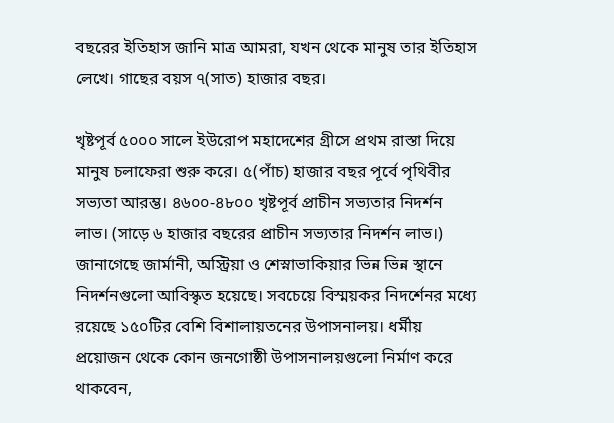বছরের ইতিহাস জানি মাত্র আমরা, যখন থেকে মানুষ তার ইতিহাস লেখে। গাছের বয়স ৭(সাত) হাজার বছর।

খৃষ্টপূর্ব ৫০০০ সালে ইউরোপ মহাদেশের গ্রীসে প্রথম রাস্তা দিয়ে মানুষ চলাফেরা শুরু করে। ৫(পাঁচ) হাজার বছর পূর্বে পৃথিবীর সভ্যতা আরম্ভ। ৪৬০০-৪৮০০ খৃষ্টপূর্ব প্রাচীন সভ্যতার নিদর্শন লাভ। (সাড়ে ৬ হাজার বছরের প্রাচীন সভ্যতার নিদর্শন লাভ।) জানাগেছে জার্মানী, অস্ট্রিয়া ও শেস্নাভাকিয়ার ভিন্ন ভিন্ন স্থানে নিদর্শনগুলো আবিস্কৃত হয়েছে। সবচেয়ে বিস্ময়কর নিদর্শেনর মধ্যে রয়েছে ১৫০টির বেশি বিশালায়তনের উপাসনালয়। ধর্মীয় প্রয়োজন থেকে কোন জনগোষ্ঠী উপাসনালয়গুলো নির্মাণ করে থাকবেন,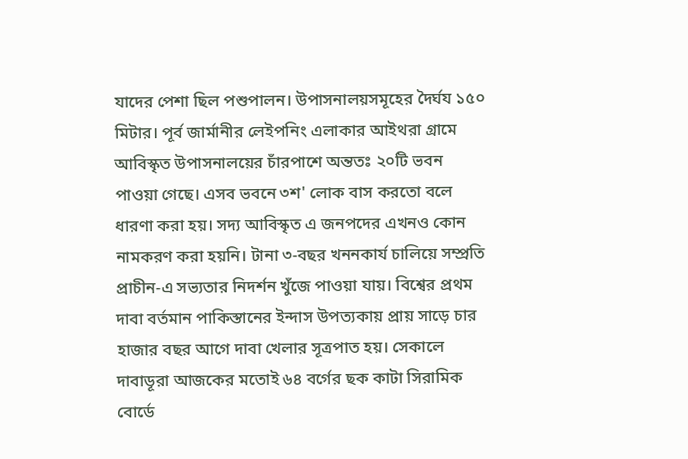যাদের পেশা ছিল পশুপালন। উপাসনালয়সমূহের দৈর্ঘয ১৫০ মিটার। পূর্ব জার্মানীর লেইপনিং এলাকার আইথরা গ্রামে আবিস্কৃত উপাসনালয়ের চাঁরপাশে অন্ততঃ ২০টি ভবন পাওয়া গেছে। এসব ভবনে ৩শ' লোক বাস করতো বলে ধারণা করা হয়। সদ্য আবিস্কৃত এ জনপদের এখনও কোন নামকরণ করা হয়নি। টানা ৩-বছর খননকার্য চালিয়ে সম্প্রতি প্রাচীন-এ সভ্যতার নিদর্শন খুঁজে পাওয়া যায়। বিশ্বের প্রথম দাবা বর্তমান পাকিস্তানের ইন্দাস উপত্যকায় প্রায় সাড়ে চার হাজার বছর আগে দাবা খেলার সূত্রপাত হয়। সেকালে দাবাডূরা আজকের মতোই ৬৪ বর্গের ছক কাটা সিরামিক বোর্ডে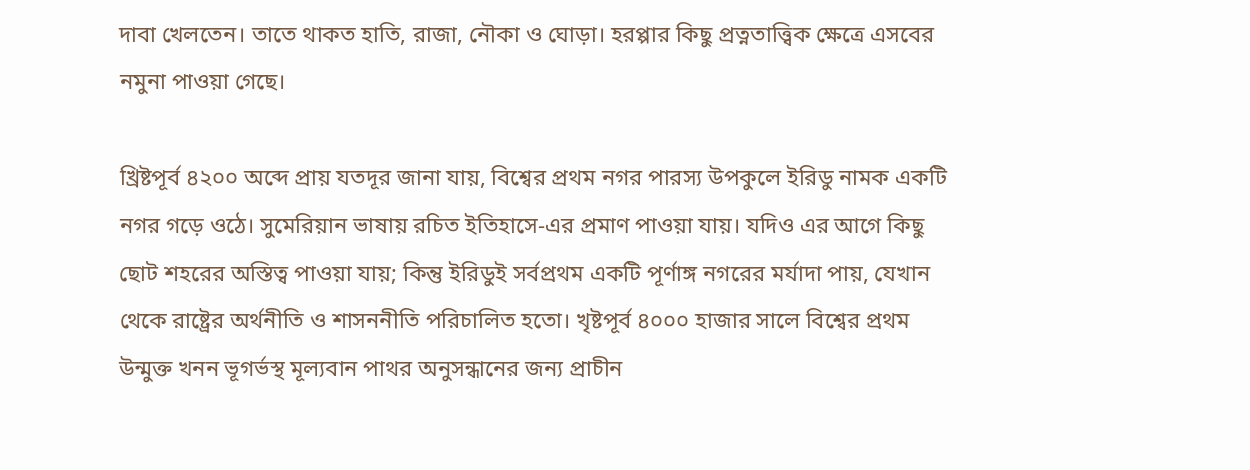দাবা খেলতেন। তাতে থাকত হাতি, রাজা, নৌকা ও ঘোড়া। হরপ্পার কিছু প্রত্নতাত্ত্বিক ক্ষেত্রে এসবের নমুনা পাওয়া গেছে।

খ্রিষ্টপূর্ব ৪২০০ অব্দে প্রায় যতদূর জানা যায়, বিশ্বের প্রথম নগর পারস্য উপকুলে ইরিডু নামক একটি নগর গড়ে ওঠে। সুমেরিয়ান ভাষায় রচিত ইতিহাসে-এর প্রমাণ পাওয়া যায়। যদিও এর আগে কিছু ছোট শহরের অস্তিত্ব পাওয়া যায়; কিন্তু ইরিডুই সর্বপ্রথম একটি পূর্ণাঙ্গ নগরের মর্যাদা পায়, যেখান থেকে রাষ্ট্রের অর্থনীতি ও শাসননীতি পরিচালিত হতো। খৃষ্টপূর্ব ৪০০০ হাজার সালে বিশ্বের প্রথম উন্মুক্ত খনন ভূগর্ভস্থ মূল্যবান পাথর অনুসন্ধানের জন্য প্রাচীন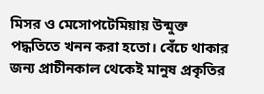মিসর ও মেসোপটেমিয়ায় উন্মুক্ত পদ্ধতিতে খনন করা হতো। বেঁচে থাকার জন্য প্রাচীনকাল থেকেই মানুষ প্রকৃতির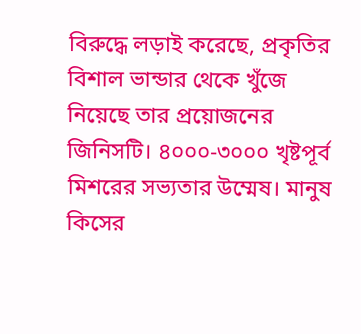বিরুদ্ধে লড়াই করেছে, প্রকৃতির বিশাল ভান্ডার থেকে খুঁজে নিয়েছে তার প্রয়োজনের জিনিসটি। ৪০০০-৩০০০ খৃষ্টপূর্ব মিশরের সভ্যতার উম্মেষ। মানুষ কিসের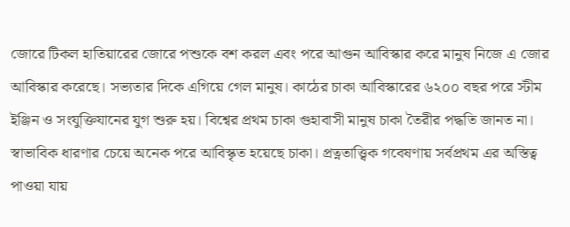জোরে টিকল হাতিয়ারের জোরে পশুকে বশ করল এবং পরে আগুন আবিস্কার করে মানুষ নিজে এ জোর আবিস্কার করেছে। সভ্যতার দিকে এগিয়ে গেল মানুষ। কাঠের চাকা আবিস্কারের ৬২০০ বছর পরে স্টীম ইঞ্জিন ও সংযুক্তিযানের যুগ শুরু হয়। বিশ্বের প্রথম চাকা গুহাবাসী মানুষ চাকা তৈরীর পদ্ধতি জানত না। স্বাভাবিক ধারণার চেয়ে অনেক পরে আবিস্কৃত হয়েছে চাকা। প্রত্নতাত্ত্বিক গবেষণায় সর্বপ্রথম এর অস্তিত্ব পাওয়া যায়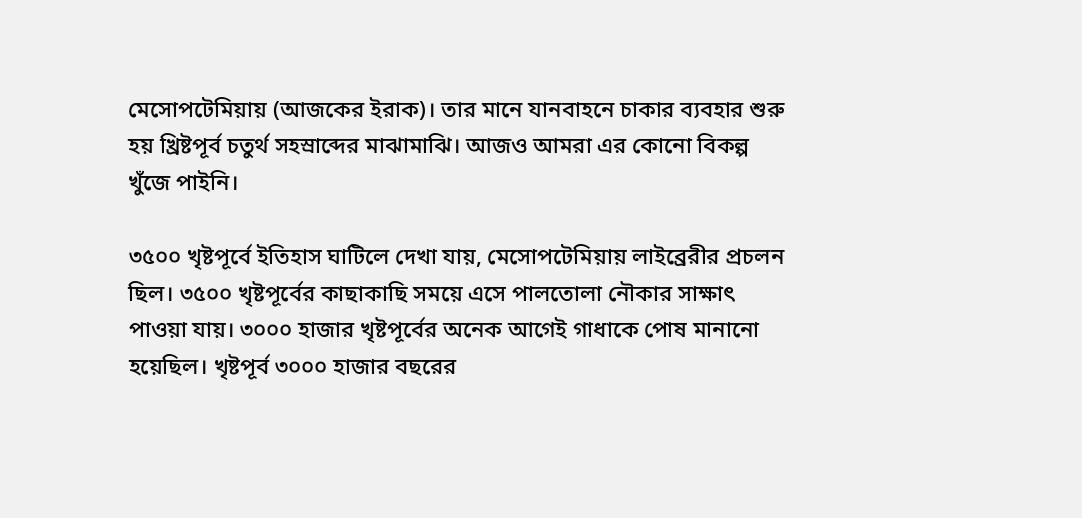মেসোপটেমিয়ায় (আজকের ইরাক)। তার মানে যানবাহনে চাকার ব্যবহার শুরু হয় খ্রিষ্টপূর্ব চতুর্থ সহস্রাব্দের মাঝামাঝি। আজও আমরা এর কোনো বিকল্প খুঁজে পাইনি।

৩৫০০ খৃষ্টপূর্বে ইতিহাস ঘাটিলে দেখা যায়, মেসোপটেমিয়ায় লাইব্রেরীর প্রচলন ছিল। ৩৫০০ খৃষ্টপূর্বের কাছাকাছি সময়ে এসে পালতোলা নৌকার সাক্ষাৎ পাওয়া যায়। ৩০০০ হাজার খৃষ্টপূর্বের অনেক আগেই গাধাকে পোষ মানানো হয়েছিল। খৃষ্টপূর্ব ৩০০০ হাজার বছরের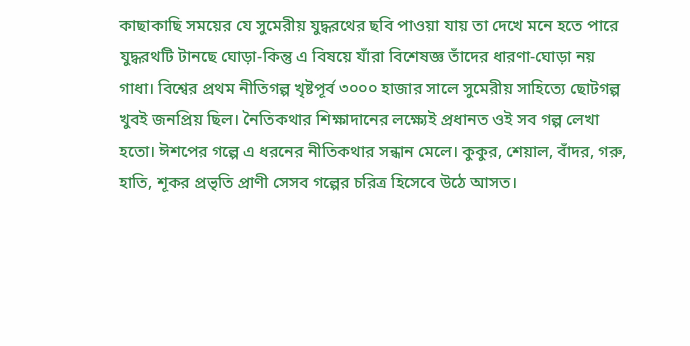কাছাকাছি সময়ের যে সুমেরীয় যুদ্ধরথের ছবি পাওয়া যায় তা দেখে মনে হতে পারে যুদ্ধরথটি টানছে ঘোড়া-কিন্তু এ বিষয়ে যাঁরা বিশেষজ্ঞ তাঁদের ধারণা-ঘোড়া নয় গাধা। বিশ্বের প্রথম নীতিগল্প খৃষ্টপূর্ব ৩০০০ হাজার সালে সুমেরীয় সাহিত্যে ছোটগল্প খুবই জনপ্রিয় ছিল। নৈতিকথার শিক্ষাদানের লক্ষ্যেই প্রধানত ওই সব গল্প লেখা হতো। ঈশপের গল্পে এ ধরনের নীতিকথার সন্ধান মেলে। কুকুর, শেয়াল, বাঁদর, গরু, হাতি, শূকর প্রভৃতি প্রাণী সেসব গল্পের চরিত্র হিসেবে উঠে আসত।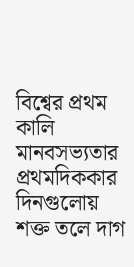বিশ্বের প্রথম কালি মানবসভ্যতার প্রথমদিককার দিনগুলোয় শক্ত তলে দাগ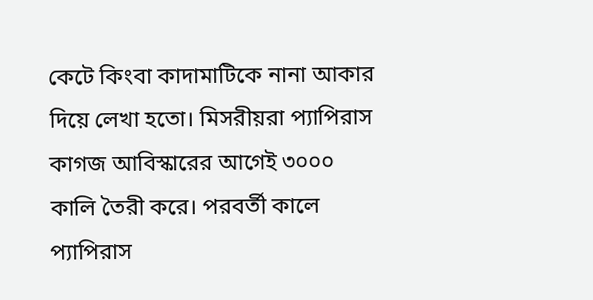কেটে কিংবা কাদামাটিকে নানা আকার দিয়ে লেখা হতো। মিসরীয়রা প্যাপিরাস কাগজ আবিস্কারের আগেই ৩০০০ কালি তৈরী করে। পরবর্তী কালে প্যাপিরাস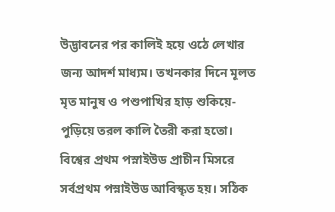উদ্ভাবনের পর কালিই হয়ে ওঠে লেখার জন্য আদর্শ মাধ্যম। তখনকার দিনে মূলত মৃত মানুষ ও পশুপাখির হাড় শুকিয়ে-পুড়িয়ে তরল কালি তৈরী করা হতো। বিশ্বের প্রথম পস্নাইউড প্রাচীন মিসরে সর্বপ্রথম পস্নাইউড আবিস্কৃত হয়। সঠিক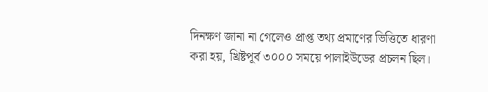দিনক্ষণ জানা না গেলেও প্রাপ্ত তথ্য প্রমাণের ভিত্তিতে ধারণা করা হয়, খ্রিষ্টপূর্ব ৩০০০ সময়ে পালাইউডের প্রচলন ছিল।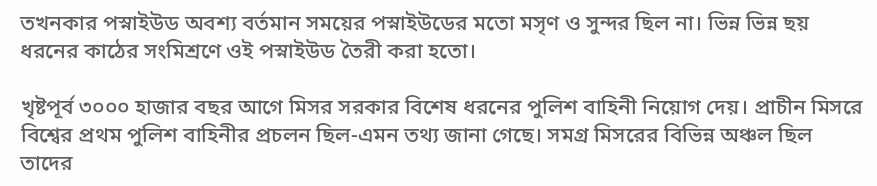তখনকার পস্নাইউড অবশ্য বর্তমান সময়ের পস্নাইউডের মতো মসৃণ ও সুন্দর ছিল না। ভিন্ন ভিন্ন ছয় ধরনের কাঠের সংমিশ্রণে ওই পস্নাইউড তৈরী করা হতো।

খৃষ্টপূর্ব ৩০০০ হাজার বছর আগে মিসর সরকার বিশেষ ধরনের পুলিশ বাহিনী নিয়োগ দেয়। প্রাচীন মিসরে বিশ্বের প্রথম পুলিশ বাহিনীর প্রচলন ছিল-এমন তথ্য জানা গেছে। সমগ্র মিসরের বিভিন্ন অঞ্চল ছিল তাদের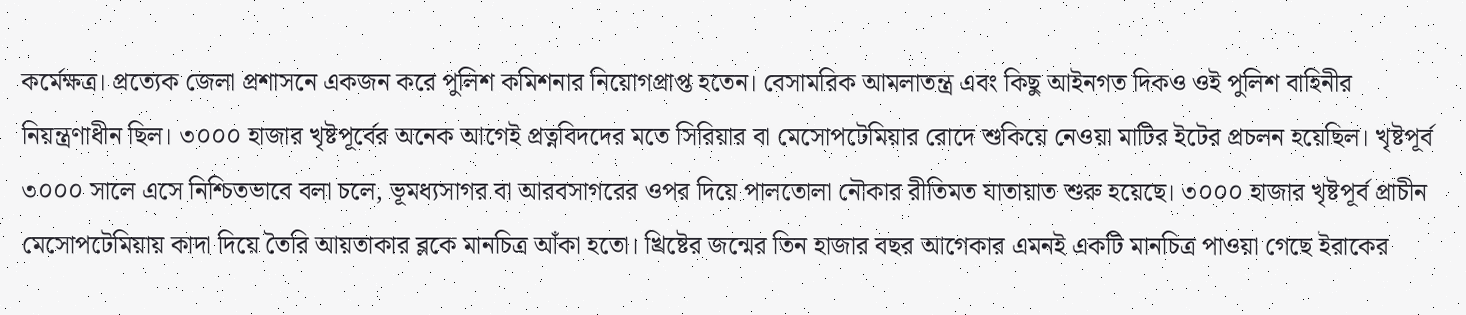কর্মেক্ষত্র। প্রত্যেক জেলা প্রশাসনে একজন করে পুলিশ কমিশনার নিয়োগপ্রাপ্ত হতেন। বেসামরিক আমলাতন্ত্র এবং কিছু আইনগত দিকও ওই পুলিশ বাহিনীর নিয়ন্ত্রণাধীন ছিল। ৩০০০ হাজার খৃষ্টপূর্বের অনেক আগেই প্রত্নবিদদের মতে সিরিয়ার বা মেসোপটেমিয়ার রোদে শুকিয়ে নেওয়া মাটির ইটের প্রচলন হয়েছিল। খৃষ্টপূর্ব ৩০০০ সালে এসে নিশ্চিতভাবে বলা চলে, ভূমধ্যসাগর বা আরবসাগরের ওপর দিয়ে পালতোলা নৌকার রীতিমত যাতায়াত শুরু হয়েছে। ৩০০০ হাজার খৃষ্টপূর্ব প্রাচীন মেসোপটেমিয়ায় কাদা দিয়ে তৈরি আয়তাকার ব্লকে মানচিত্র আঁকা হতো। খ্রিষ্টের জন্মের তিন হাজার বছর আগেকার এমনই একটি মানচিত্র পাওয়া গেছে ইরাকের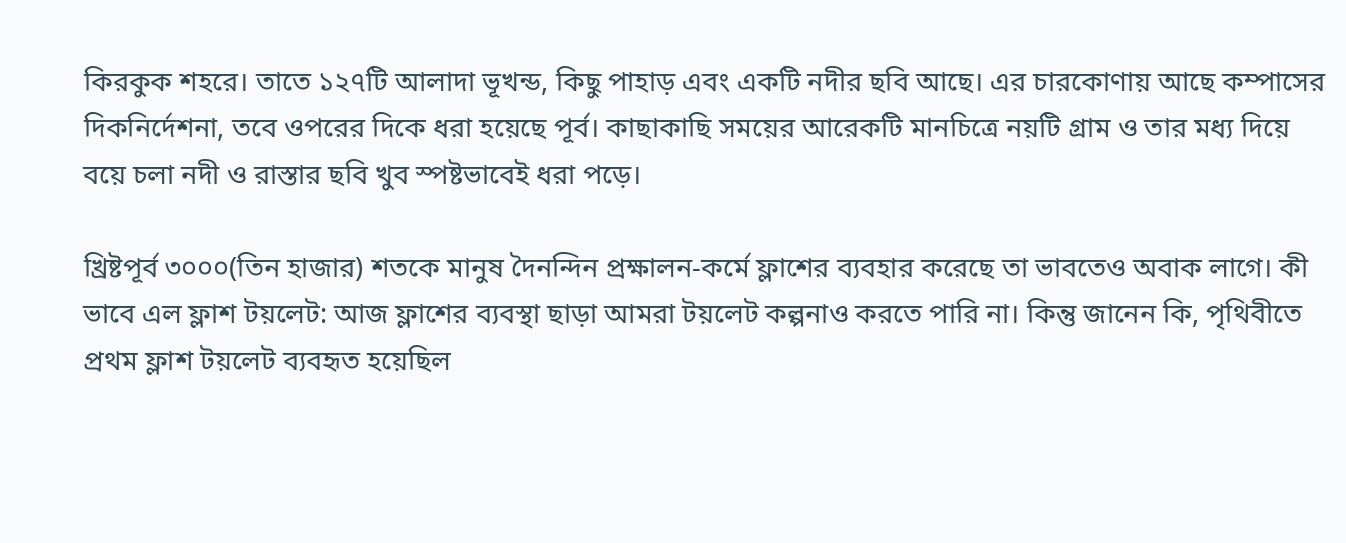কিরকুক শহরে। তাতে ১২৭টি আলাদা ভূখন্ড, কিছু পাহাড় এবং একটি নদীর ছবি আছে। এর চারকোণায় আছে কম্পাসের দিকনির্দেশনা, তবে ওপরের দিকে ধরা হয়েছে পূর্ব। কাছাকাছি সময়ের আরেকটি মানচিত্রে নয়টি গ্রাম ও তার মধ্য দিয়ে বয়ে চলা নদী ও রাস্তার ছবি খুব স্পষ্টভাবেই ধরা পড়ে।

খ্রিষ্টপূর্ব ৩০০০(তিন হাজার) শতকে মানুষ দৈনন্দিন প্রক্ষালন-কর্মে ফ্লাশের ব্যবহার করেছে তা ভাবতেও অবাক লাগে। কী ভাবে এল ফ্লাশ টয়লেট: আজ ফ্লাশের ব্যবস্থা ছাড়া আমরা টয়লেট কল্পনাও করতে পারি না। কিন্তু জানেন কি, পৃথিবীতে প্রথম ফ্লাশ টয়লেট ব্যবহৃত হয়েছিল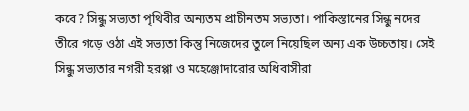কবে? সিন্ধু সভ্যতা পৃথিবীর অন্যতম প্রাচীনতম সভ্যতা। পাকিস্তানের সিন্ধু নদের তীরে গড়ে ওঠা এই সভ্যতা কিন্তু নিজেদের তুলে নিয়েছিল অন্য এক উচ্চতায়। সেই সিন্ধু সভ্যতার নগরী হরপ্পা ও মহেঞ্জোদারোর অধিবাসীরা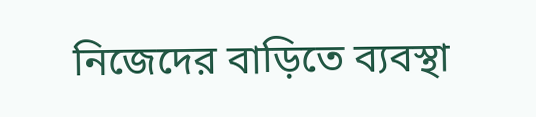নিজেদের বাড়িতে ব্যবস্থা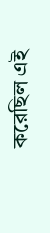করেছিল এই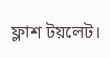ফ্লাশ টয়লেট।